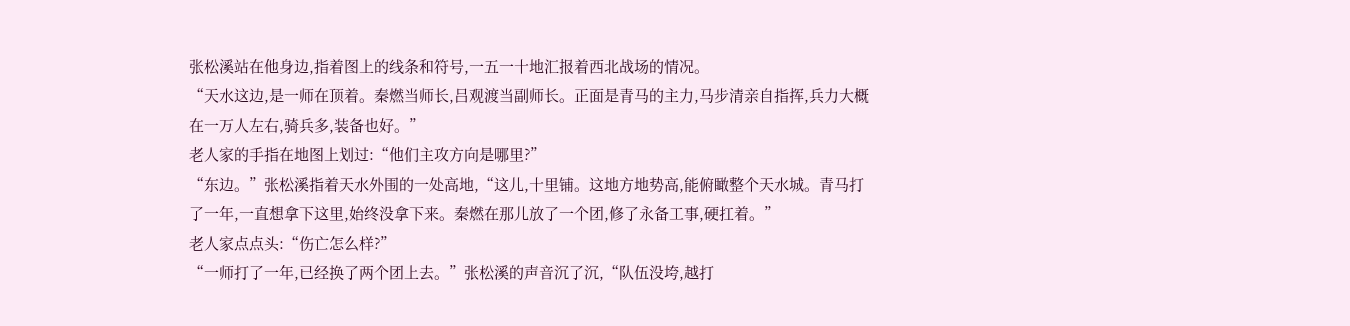张松溪站在他身边,指着图上的线条和符号,一五一十地汇报着西北战场的情况。
“天水这边,是一师在顶着。秦燃当师长,吕观渡当副师长。正面是青马的主力,马步清亲自指挥,兵力大概在一万人左右,骑兵多,装备也好。”
老人家的手指在地图上划过:“他们主攻方向是哪里?”
“东边。”张松溪指着天水外围的一处高地,“这儿,十里铺。这地方地势高,能俯瞰整个天水城。青马打了一年,一直想拿下这里,始终没拿下来。秦燃在那儿放了一个团,修了永备工事,硬扛着。”
老人家点点头:“伤亡怎么样?”
“一师打了一年,已经换了两个团上去。”张松溪的声音沉了沉,“队伍没垮,越打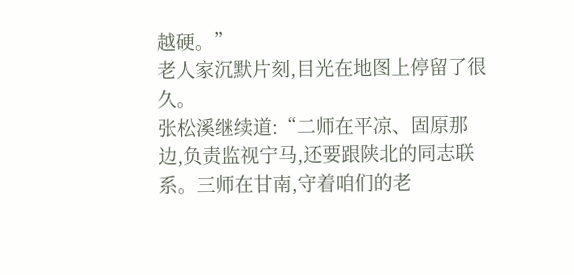越硬。”
老人家沉默片刻,目光在地图上停留了很久。
张松溪继续道:“二师在平凉、固原那边,负责监视宁马,还要跟陕北的同志联系。三师在甘南,守着咱们的老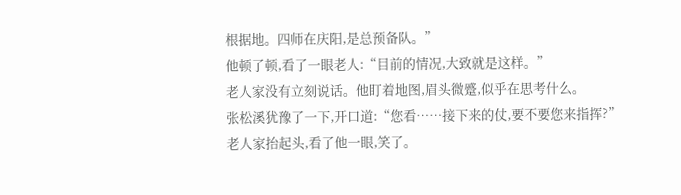根据地。四师在庆阳,是总预备队。”
他顿了顿,看了一眼老人:“目前的情况,大致就是这样。”
老人家没有立刻说话。他盯着地图,眉头微蹙,似乎在思考什么。
张松溪犹豫了一下,开口道:“您看……接下来的仗,要不要您来指挥?”
老人家抬起头,看了他一眼,笑了。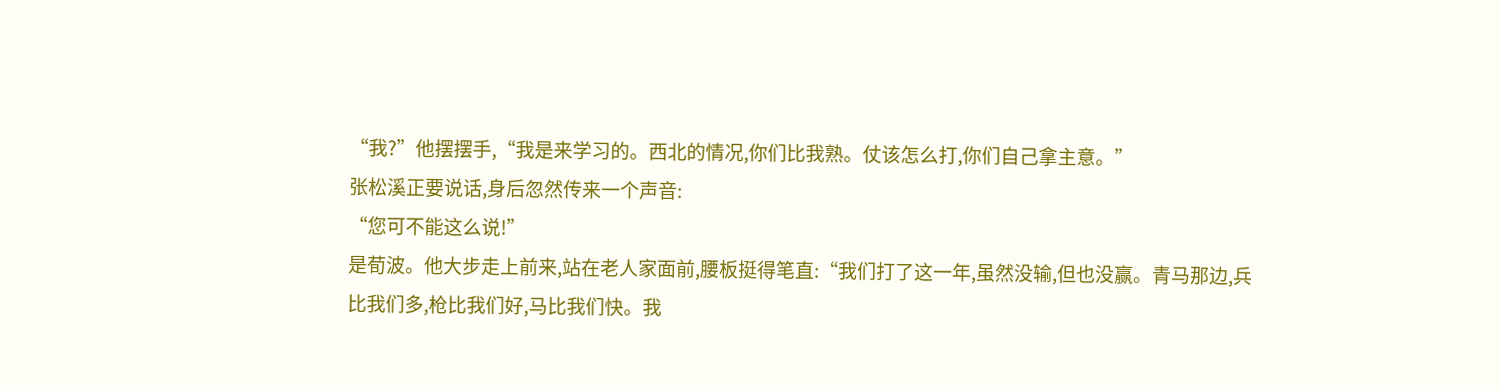“我?”他摆摆手,“我是来学习的。西北的情况,你们比我熟。仗该怎么打,你们自己拿主意。”
张松溪正要说话,身后忽然传来一个声音:
“您可不能这么说!”
是荀波。他大步走上前来,站在老人家面前,腰板挺得笔直:“我们打了这一年,虽然没输,但也没赢。青马那边,兵比我们多,枪比我们好,马比我们快。我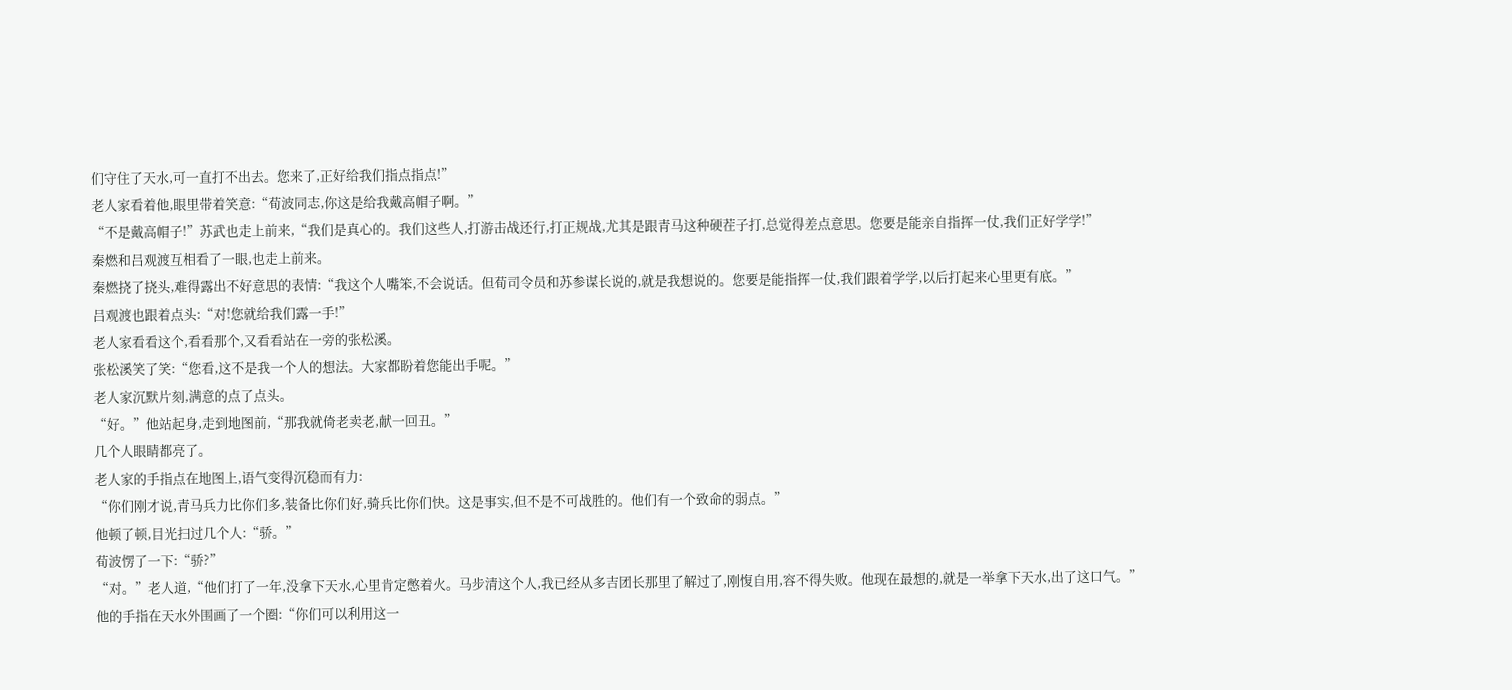们守住了天水,可一直打不出去。您来了,正好给我们指点指点!”
老人家看着他,眼里带着笑意:“荀波同志,你这是给我戴高帽子啊。”
“不是戴高帽子!”苏武也走上前来,“我们是真心的。我们这些人,打游击战还行,打正规战,尤其是跟青马这种硬茬子打,总觉得差点意思。您要是能亲自指挥一仗,我们正好学学!”
秦燃和吕观渡互相看了一眼,也走上前来。
秦燃挠了挠头,难得露出不好意思的表情:“我这个人嘴笨,不会说话。但荀司令员和苏参谋长说的,就是我想说的。您要是能指挥一仗,我们跟着学学,以后打起来心里更有底。”
吕观渡也跟着点头:“对!您就给我们露一手!”
老人家看看这个,看看那个,又看看站在一旁的张松溪。
张松溪笑了笑:“您看,这不是我一个人的想法。大家都盼着您能出手呢。”
老人家沉默片刻,满意的点了点头。
“好。”他站起身,走到地图前,“那我就倚老卖老,献一回丑。”
几个人眼睛都亮了。
老人家的手指点在地图上,语气变得沉稳而有力:
“你们刚才说,青马兵力比你们多,装备比你们好,骑兵比你们快。这是事实,但不是不可战胜的。他们有一个致命的弱点。”
他顿了顿,目光扫过几个人:“骄。”
荀波愣了一下:“骄?”
“对。”老人道,“他们打了一年,没拿下天水,心里肯定憋着火。马步清这个人,我已经从多吉团长那里了解过了,刚愎自用,容不得失败。他现在最想的,就是一举拿下天水,出了这口气。”
他的手指在天水外围画了一个圈:“你们可以利用这一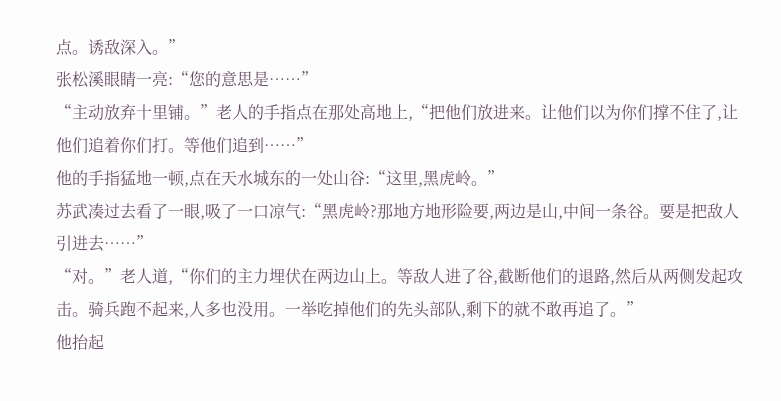点。诱敌深入。”
张松溪眼睛一亮:“您的意思是……”
“主动放弃十里铺。”老人的手指点在那处高地上,“把他们放进来。让他们以为你们撑不住了,让他们追着你们打。等他们追到……”
他的手指猛地一顿,点在天水城东的一处山谷:“这里,黑虎岭。”
苏武凑过去看了一眼,吸了一口凉气:“黑虎岭?那地方地形险要,两边是山,中间一条谷。要是把敌人引进去……”
“对。”老人道,“你们的主力埋伏在两边山上。等敌人进了谷,截断他们的退路,然后从两侧发起攻击。骑兵跑不起来,人多也没用。一举吃掉他们的先头部队,剩下的就不敢再追了。”
他抬起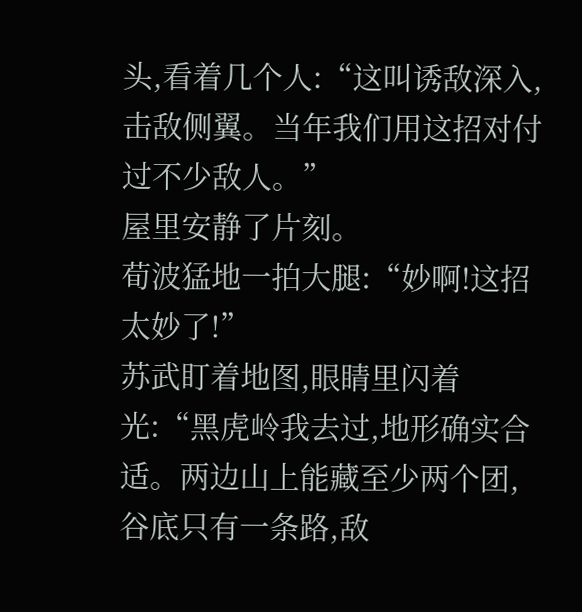头,看着几个人:“这叫诱敌深入,击敌侧翼。当年我们用这招对付过不少敌人。”
屋里安静了片刻。
荀波猛地一拍大腿:“妙啊!这招太妙了!”
苏武盯着地图,眼睛里闪着光:“黑虎岭我去过,地形确实合适。两边山上能藏至少两个团,谷底只有一条路,敌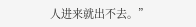人进来就出不去。”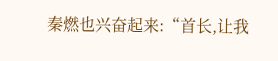秦燃也兴奋起来:“首长,让我